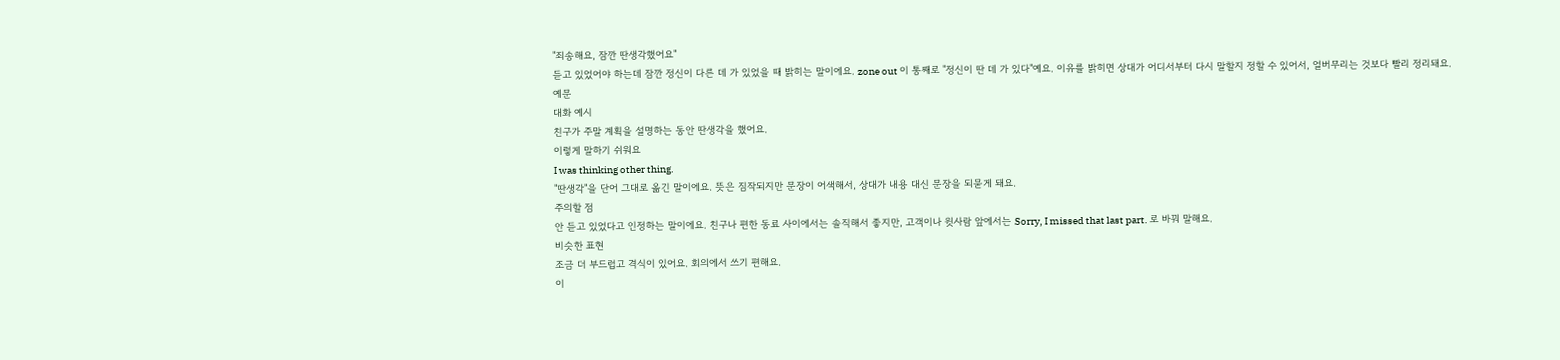"죄송해요, 잠깐 딴생각했어요"
듣고 있었어야 하는데 잠깐 정신이 다른 데 가 있었을 때 밝히는 말이에요. zone out 이 통째로 "정신이 딴 데 가 있다"예요. 이유를 밝히면 상대가 어디서부터 다시 말할지 정할 수 있어서, 얼버무리는 것보다 빨리 정리돼요.
예문
대화 예시
친구가 주말 계획을 설명하는 동안 딴생각을 했어요.
이렇게 말하기 쉬워요
I was thinking other thing.
"딴생각"을 단어 그대로 옮긴 말이에요. 뜻은 짐작되지만 문장이 어색해서, 상대가 내용 대신 문장을 되묻게 돼요.
주의할 점
안 듣고 있었다고 인정하는 말이에요. 친구나 편한 동료 사이에서는 솔직해서 좋지만, 고객이나 윗사람 앞에서는 Sorry, I missed that last part. 로 바꿔 말해요.
비슷한 표현
조금 더 부드럽고 격식이 있어요. 회의에서 쓰기 편해요.
이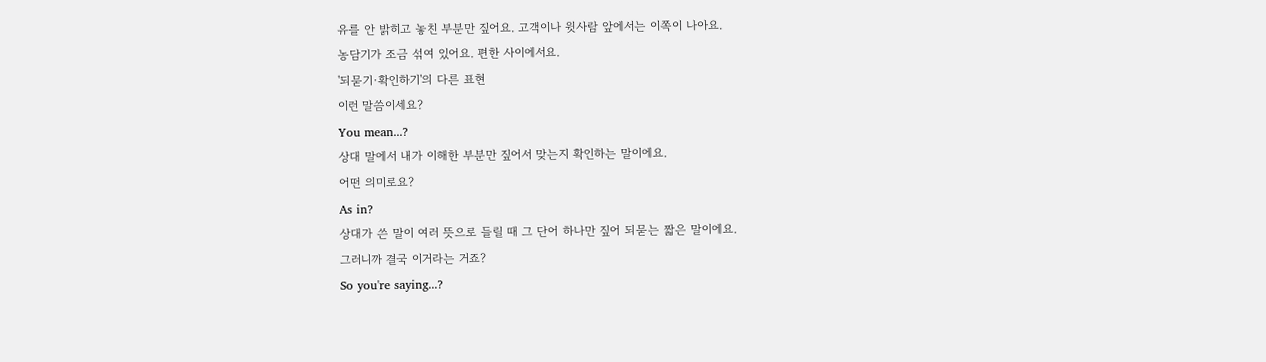유를 안 밝히고 놓친 부분만 짚어요. 고객이나 윗사람 앞에서는 이쪽이 나아요.
농담기가 조금 섞여 있어요. 편한 사이에서요.
'되묻기·확인하기'의 다른 표현
이런 말씀이세요?
You mean...?
상대 말에서 내가 이해한 부분만 짚어서 맞는지 확인하는 말이에요.
어떤 의미로요?
As in?
상대가 쓴 말이 여러 뜻으로 들릴 때 그 단어 하나만 짚어 되묻는 짧은 말이에요.
그러니까 결국 이거라는 거죠?
So you're saying...?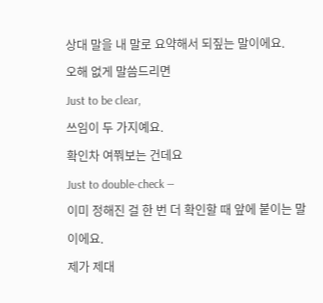상대 말을 내 말로 요약해서 되짚는 말이에요.
오해 없게 말씀드리면
Just to be clear,
쓰임이 두 가지예요.
확인차 여쭤보는 건데요
Just to double-check —
이미 정해진 걸 한 번 더 확인할 때 앞에 붙이는 말이에요.
제가 제대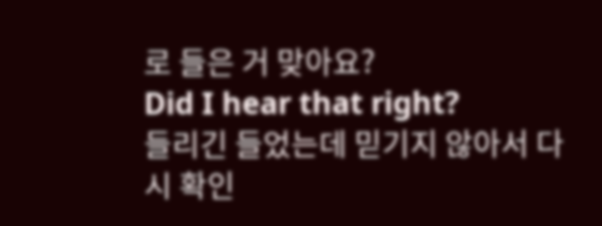로 들은 거 맞아요?
Did I hear that right?
들리긴 들었는데 믿기지 않아서 다시 확인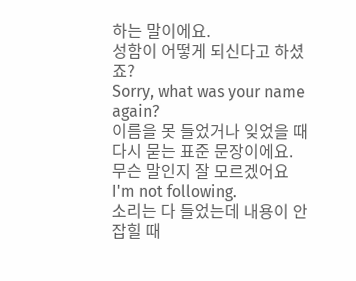하는 말이에요.
성함이 어떻게 되신다고 하셨죠?
Sorry, what was your name again?
이름을 못 들었거나 잊었을 때 다시 묻는 표준 문장이에요.
무슨 말인지 잘 모르겠어요
I'm not following.
소리는 다 들었는데 내용이 안 잡힐 때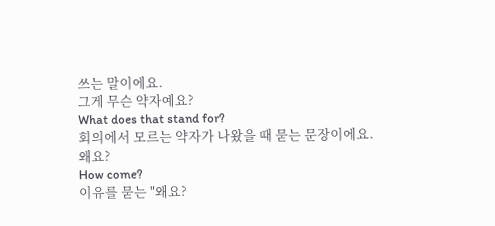쓰는 말이에요.
그게 무슨 약자예요?
What does that stand for?
회의에서 모르는 약자가 나왔을 때 묻는 문장이에요.
왜요?
How come?
이유를 묻는 "왜요?